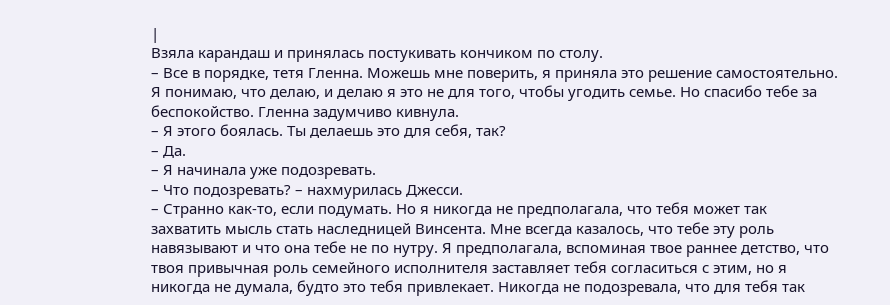|
Взяла карандаш и принялась постукивать кончиком по столу.
– Все в порядке, тетя Гленна. Можешь мне поверить, я приняла это решение самостоятельно. Я понимаю, что делаю, и делаю я это не для того, чтобы угодить семье. Но спасибо тебе за беспокойство. Гленна задумчиво кивнула.
– Я этого боялась. Ты делаешь это для себя, так?
– Да.
– Я начинала уже подозревать.
– Что подозревать? – нахмурилась Джесси.
– Странно как-то, если подумать. Но я никогда не предполагала, что тебя может так захватить мысль стать наследницей Винсента. Мне всегда казалось, что тебе эту роль навязывают и что она тебе не по нутру. Я предполагала, вспоминая твое раннее детство, что твоя привычная роль семейного исполнителя заставляет тебя согласиться с этим, но я никогда не думала, будто это тебя привлекает. Никогда не подозревала, что для тебя так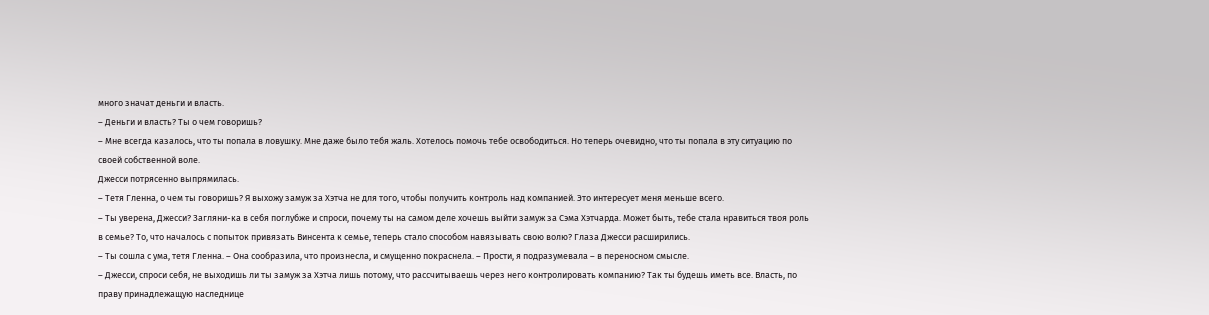много значат деньги и власть.
– Деньги и власть? Ты о чем говоришь?
– Мне всегда казалось, что ты попала в ловушку. Мне даже было тебя жаль. Хотелось помочь тебе освободиться. Но теперь очевидно, что ты попала в эту ситуацию по своей собственной воле.
Джесси потрясенно выпрямилась.
– Тетя Гленна, о чем ты говоришь? Я выхожу замуж за Хэтча не для того, чтобы получить контроль над компанией. Это интересует меня меньше всего.
– Ты уверена, Джесси? Загляни-ка в себя поглубже и спроси, почему ты на самом деле хочешь выйти замуж за Сэма Хэтчарда. Может быть, тебе стала нравиться твоя роль в семье? То, что началось с попыток привязать Винсента к семье, теперь стало способом навязывать свою волю? Глаза Джесси расширились.
– Ты сошла с ума, тетя Гленна. – Она сообразила, что произнесла, и смущенно покраснела. – Прости, я подразумевала – в переносном смысле.
– Джесси, спроси себя, не выходишь ли ты замуж за Хэтча лишь потому, что рассчитываешь через него контролировать компанию? Так ты будешь иметь все. Власть, по праву принадлежащую наследнице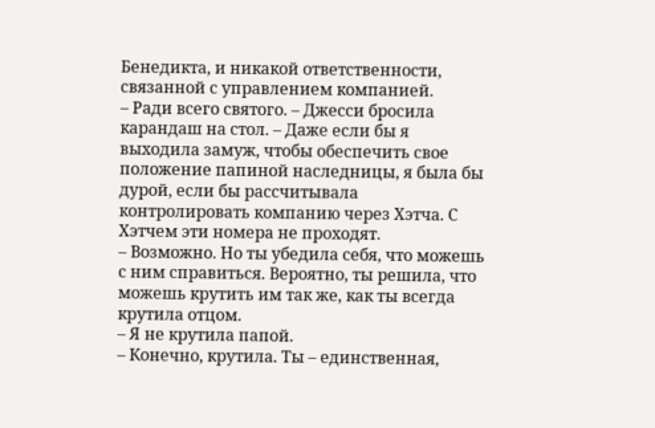Бенедикта, и никакой ответственности, связанной с управлением компанией.
– Ради всего святого. – Джесси бросила карандаш на стол. – Даже если бы я выходила замуж, чтобы обеспечить свое положение папиной наследницы, я была бы дурой, если бы рассчитывала контролировать компанию через Хэтча. С Хэтчем эти номера не проходят.
– Возможно. Но ты убедила себя, что можешь с ним справиться. Вероятно, ты решила, что можешь крутить им так же, как ты всегда крутила отцом.
– Я не крутила папой.
– Конечно, крутила. Ты – единственная,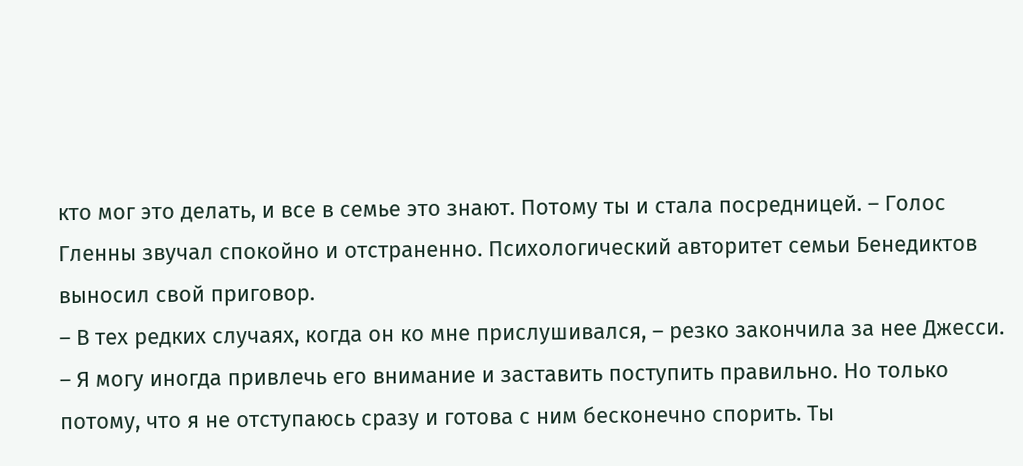кто мог это делать, и все в семье это знают. Потому ты и стала посредницей. – Голос Гленны звучал спокойно и отстраненно. Психологический авторитет семьи Бенедиктов выносил свой приговор.
– В тех редких случаях, когда он ко мне прислушивался, – резко закончила за нее Джесси. – Я могу иногда привлечь его внимание и заставить поступить правильно. Но только потому, что я не отступаюсь сразу и готова с ним бесконечно спорить. Ты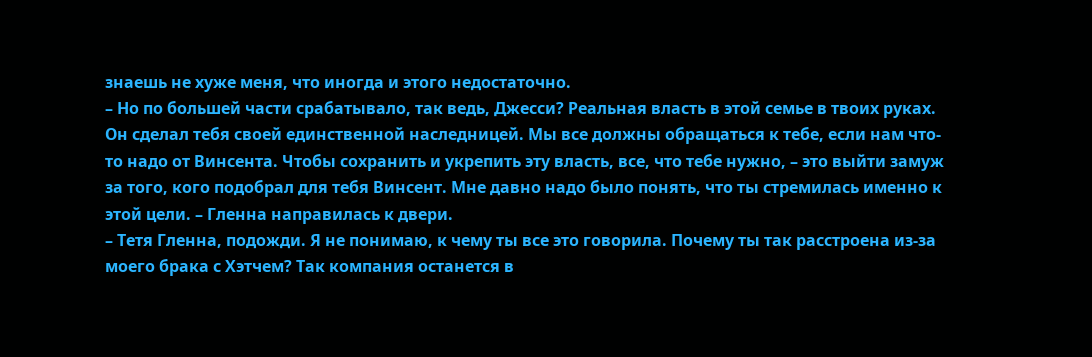знаешь не хуже меня, что иногда и этого недостаточно.
– Но по большей части срабатывало, так ведь, Джесси? Реальная власть в этой семье в твоих руках. Он сделал тебя своей единственной наследницей. Мы все должны обращаться к тебе, если нам что-то надо от Винсента. Чтобы сохранить и укрепить эту власть, все, что тебе нужно, – это выйти замуж за того, кого подобрал для тебя Винсент. Мне давно надо было понять, что ты стремилась именно к этой цели. – Гленна направилась к двери.
– Тетя Гленна, подожди. Я не понимаю, к чему ты все это говорила. Почему ты так расстроена из-за моего брака с Хэтчем? Так компания останется в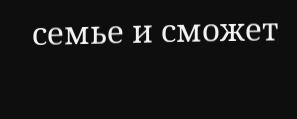семье и сможет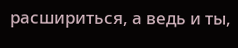расшириться, а ведь и ты,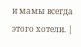и мамы всегда этого хотели. |